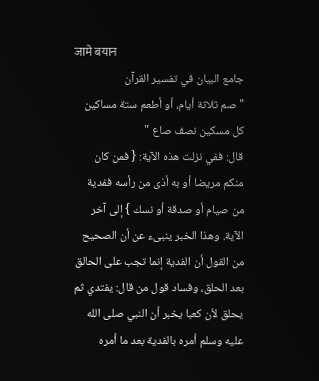जामे बयान
جامع البيان في تفسير القرآن
" صم ثلاثة أيام، أو أطعم ستة مساكين كل مسكين نصف صاع "
قال: ففي نزلت هذه الآية: { فمن كان منكم مريضا أو به أذى من رأسه ففدية من صيام أو صدقة أو نسك } إلى آخر الآية. وهذا الخبر ينبىء عن أن الصحيح من القول أن الفدية إنما تجب على الحالق بعد الحلق، وفساد قول من قال: يفتدي ثم يحلق لأن كعبا يخبر أن النبي صلى الله عليه وسلم أمره بالفدية بعد ما أمره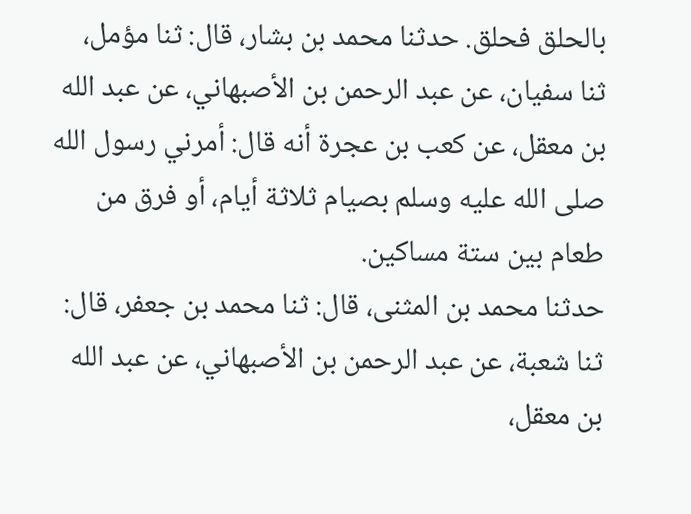بالحلق فحلق. حدثنا محمد بن بشار، قال: ثنا مؤمل، ثنا سفيان، عن عبد الرحمن بن الأصبهاني، عن عبد الله بن معقل، عن كعب بن عجرة أنه قال: أمرني رسول الله صلى الله عليه وسلم بصيام ثلاثة أيام، أو فرق من طعام بين ستة مساكين.
حدثنا محمد بن المثنى، قال: ثنا محمد بن جعفر، قال: ثنا شعبة، عن عبد الرحمن بن الأصبهاني، عن عبد الله بن معقل،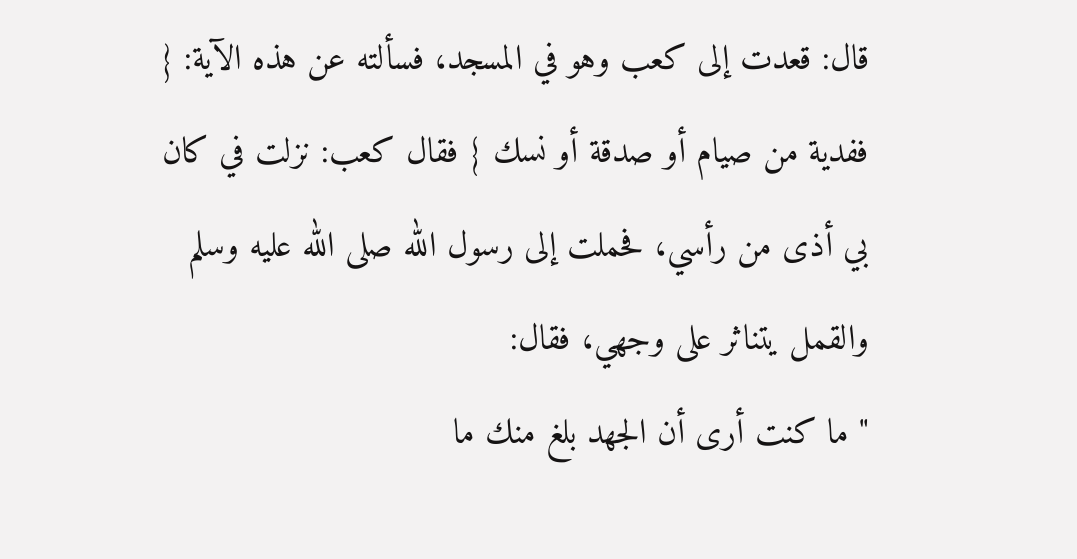قال: قعدت إلى كعب وهو في المسجد، فسألته عن هذه الآية: { ففدية من صيام أو صدقة أو نسك } فقال كعب: نزلت في كان بي أذى من رأسي، فحملت إلى رسول الله صلى الله عليه وسلم والقمل يتناثر على وجهي، فقال:
" ما كنت أرى أن الجهد بلغ منك ما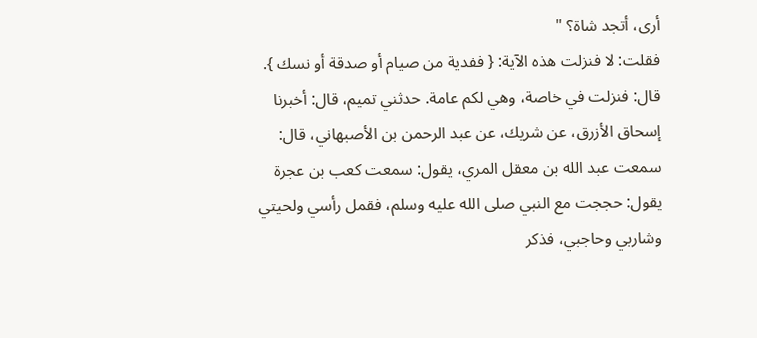أرى، أتجد شاة؟ "
فقلت: لا فنزلت هذه الآية: { ففدية من صيام أو صدقة أو نسك }. قال: فنزلت في خاصة، وهي لكم عامة. حدثني تميم، قال: أخبرنا إسحاق الأزرق، عن شريك، عن عبد الرحمن بن الأصبهاني، قال: سمعت عبد الله بن معقل المري، يقول: سمعت كعب بن عجرة يقول: حججت مع النبي صلى الله عليه وسلم، فقمل رأسي ولحيتي وشاربي وحاجبي، فذكر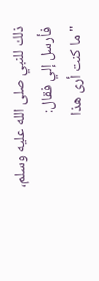ذلك للنبي صلى الله عليه وسلم، فأرسل إلي فقال:
" ما كنت أرى هذا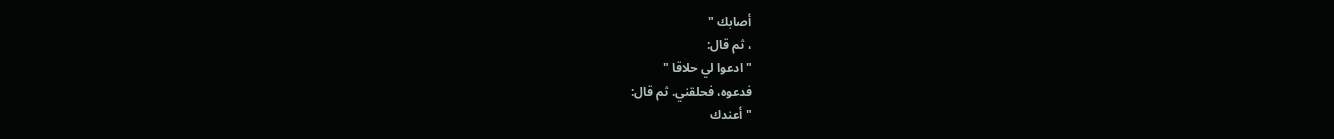أصابك "
، ثم قال:
" ادعوا لي حلاقا "
فدعوه، فحلقني. ثم قال:
" أعندك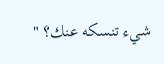شيء تنسكه عنك؟ "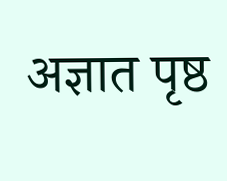अज्ञात पृष्ठ